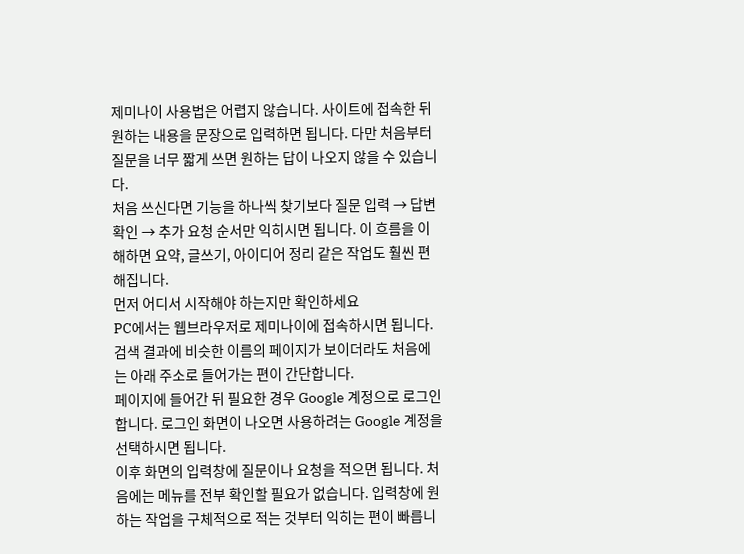제미나이 사용법은 어렵지 않습니다. 사이트에 접속한 뒤 원하는 내용을 문장으로 입력하면 됩니다. 다만 처음부터 질문을 너무 짧게 쓰면 원하는 답이 나오지 않을 수 있습니다.
처음 쓰신다면 기능을 하나씩 찾기보다 질문 입력 → 답변 확인 → 추가 요청 순서만 익히시면 됩니다. 이 흐름을 이해하면 요약, 글쓰기, 아이디어 정리 같은 작업도 훨씬 편해집니다.
먼저 어디서 시작해야 하는지만 확인하세요
PC에서는 웹브라우저로 제미나이에 접속하시면 됩니다. 검색 결과에 비슷한 이름의 페이지가 보이더라도 처음에는 아래 주소로 들어가는 편이 간단합니다.
페이지에 들어간 뒤 필요한 경우 Google 계정으로 로그인합니다. 로그인 화면이 나오면 사용하려는 Google 계정을 선택하시면 됩니다.
이후 화면의 입력창에 질문이나 요청을 적으면 됩니다. 처음에는 메뉴를 전부 확인할 필요가 없습니다. 입력창에 원하는 작업을 구체적으로 적는 것부터 익히는 편이 빠릅니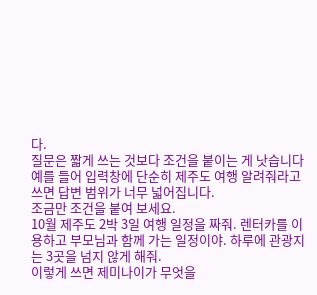다.
질문은 짧게 쓰는 것보다 조건을 붙이는 게 낫습니다
예를 들어 입력창에 단순히 제주도 여행 알려줘라고 쓰면 답변 범위가 너무 넓어집니다.
조금만 조건을 붙여 보세요.
10월 제주도 2박 3일 여행 일정을 짜줘. 렌터카를 이용하고 부모님과 함께 가는 일정이야. 하루에 관광지는 3곳을 넘지 않게 해줘.
이렇게 쓰면 제미나이가 무엇을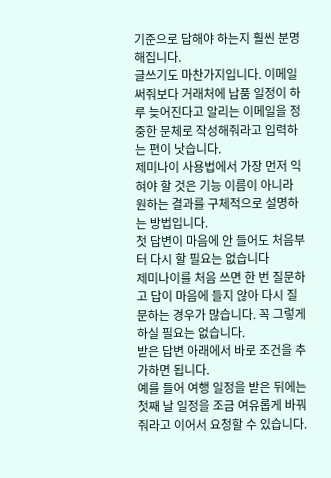기준으로 답해야 하는지 훨씬 분명해집니다.
글쓰기도 마찬가지입니다. 이메일 써줘보다 거래처에 납품 일정이 하루 늦어진다고 알리는 이메일을 정중한 문체로 작성해줘라고 입력하는 편이 낫습니다.
제미나이 사용법에서 가장 먼저 익혀야 할 것은 기능 이름이 아니라 원하는 결과를 구체적으로 설명하는 방법입니다.
첫 답변이 마음에 안 들어도 처음부터 다시 할 필요는 없습니다
제미나이를 처음 쓰면 한 번 질문하고 답이 마음에 들지 않아 다시 질문하는 경우가 많습니다. 꼭 그렇게 하실 필요는 없습니다.
받은 답변 아래에서 바로 조건을 추가하면 됩니다.
예를 들어 여행 일정을 받은 뒤에는 첫째 날 일정을 조금 여유롭게 바꿔줘라고 이어서 요청할 수 있습니다.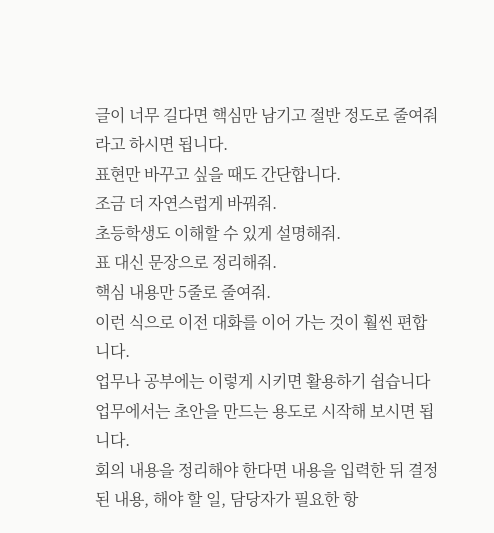글이 너무 길다면 핵심만 남기고 절반 정도로 줄여줘라고 하시면 됩니다.
표현만 바꾸고 싶을 때도 간단합니다.
조금 더 자연스럽게 바꿔줘.
초등학생도 이해할 수 있게 설명해줘.
표 대신 문장으로 정리해줘.
핵심 내용만 5줄로 줄여줘.
이런 식으로 이전 대화를 이어 가는 것이 훨씬 편합니다.
업무나 공부에는 이렇게 시키면 활용하기 쉽습니다
업무에서는 초안을 만드는 용도로 시작해 보시면 됩니다.
회의 내용을 정리해야 한다면 내용을 입력한 뒤 결정된 내용, 해야 할 일, 담당자가 필요한 항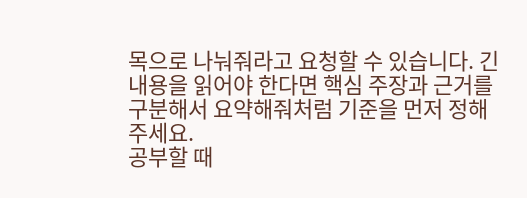목으로 나눠줘라고 요청할 수 있습니다. 긴 내용을 읽어야 한다면 핵심 주장과 근거를 구분해서 요약해줘처럼 기준을 먼저 정해 주세요.
공부할 때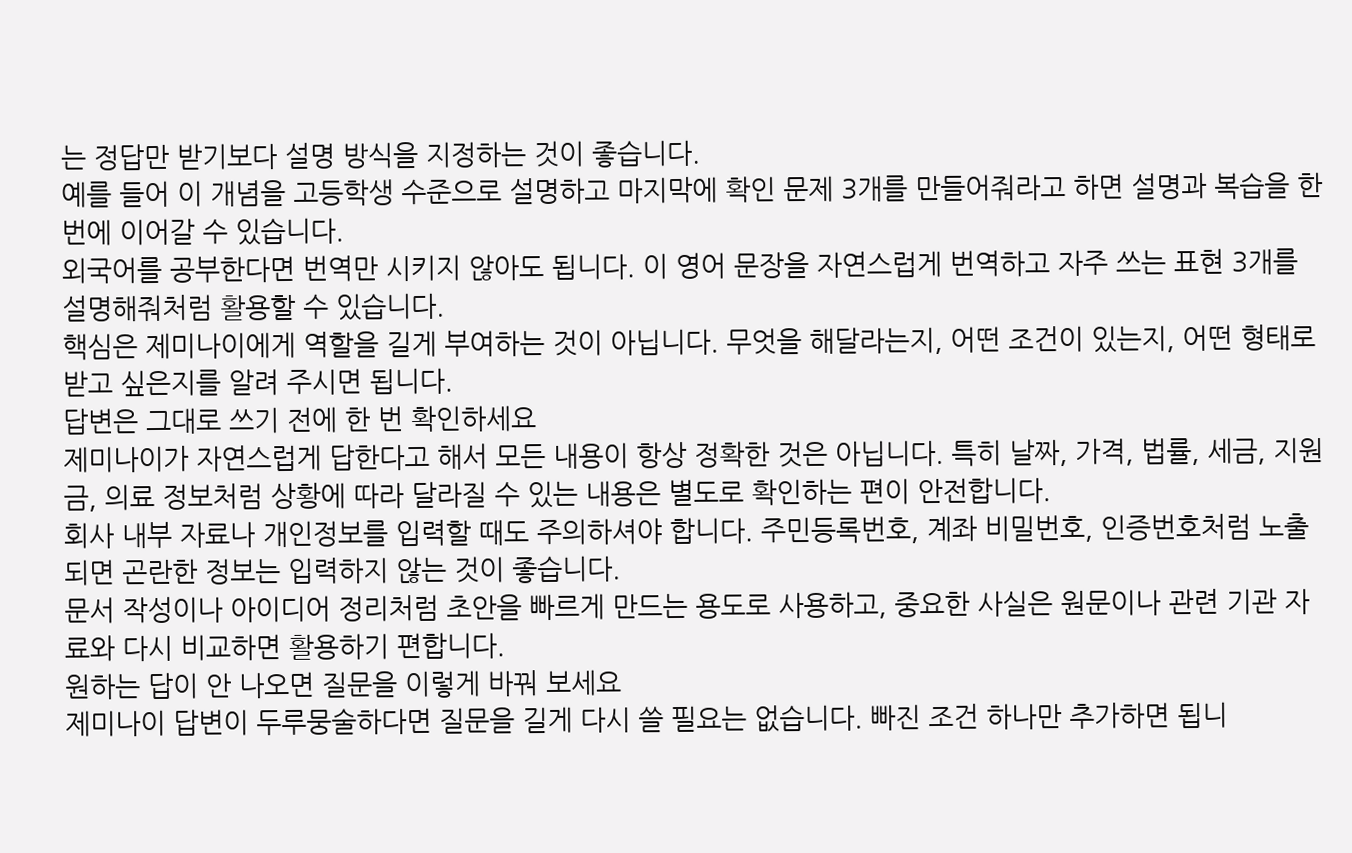는 정답만 받기보다 설명 방식을 지정하는 것이 좋습니다.
예를 들어 이 개념을 고등학생 수준으로 설명하고 마지막에 확인 문제 3개를 만들어줘라고 하면 설명과 복습을 한 번에 이어갈 수 있습니다.
외국어를 공부한다면 번역만 시키지 않아도 됩니다. 이 영어 문장을 자연스럽게 번역하고 자주 쓰는 표현 3개를 설명해줘처럼 활용할 수 있습니다.
핵심은 제미나이에게 역할을 길게 부여하는 것이 아닙니다. 무엇을 해달라는지, 어떤 조건이 있는지, 어떤 형태로 받고 싶은지를 알려 주시면 됩니다.
답변은 그대로 쓰기 전에 한 번 확인하세요
제미나이가 자연스럽게 답한다고 해서 모든 내용이 항상 정확한 것은 아닙니다. 특히 날짜, 가격, 법률, 세금, 지원금, 의료 정보처럼 상황에 따라 달라질 수 있는 내용은 별도로 확인하는 편이 안전합니다.
회사 내부 자료나 개인정보를 입력할 때도 주의하셔야 합니다. 주민등록번호, 계좌 비밀번호, 인증번호처럼 노출되면 곤란한 정보는 입력하지 않는 것이 좋습니다.
문서 작성이나 아이디어 정리처럼 초안을 빠르게 만드는 용도로 사용하고, 중요한 사실은 원문이나 관련 기관 자료와 다시 비교하면 활용하기 편합니다.
원하는 답이 안 나오면 질문을 이렇게 바꿔 보세요
제미나이 답변이 두루뭉술하다면 질문을 길게 다시 쓸 필요는 없습니다. 빠진 조건 하나만 추가하면 됩니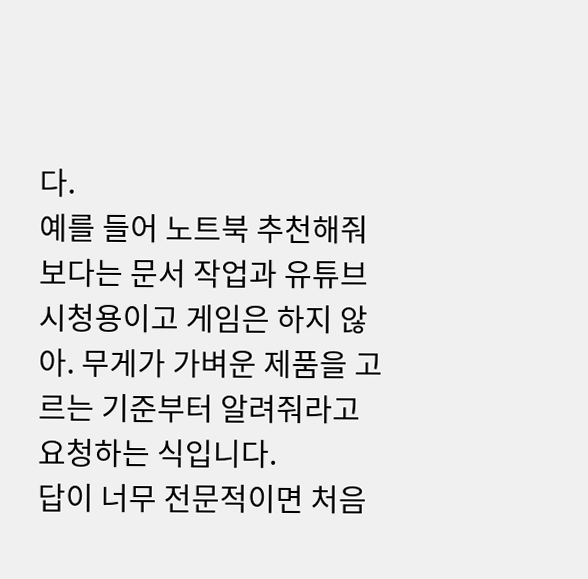다.
예를 들어 노트북 추천해줘보다는 문서 작업과 유튜브 시청용이고 게임은 하지 않아. 무게가 가벼운 제품을 고르는 기준부터 알려줘라고 요청하는 식입니다.
답이 너무 전문적이면 처음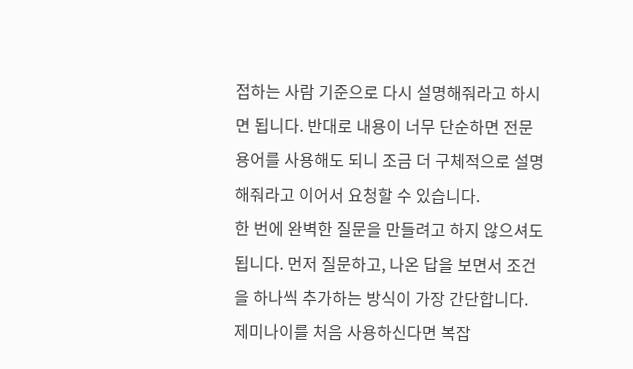접하는 사람 기준으로 다시 설명해줘라고 하시면 됩니다. 반대로 내용이 너무 단순하면 전문용어를 사용해도 되니 조금 더 구체적으로 설명해줘라고 이어서 요청할 수 있습니다.
한 번에 완벽한 질문을 만들려고 하지 않으셔도 됩니다. 먼저 질문하고, 나온 답을 보면서 조건을 하나씩 추가하는 방식이 가장 간단합니다.
제미나이를 처음 사용하신다면 복잡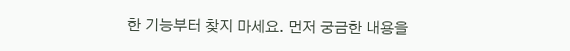한 기능부터 찾지 마세요. 먼저 궁금한 내용을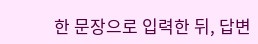한 문장으로 입력한 뒤, 답변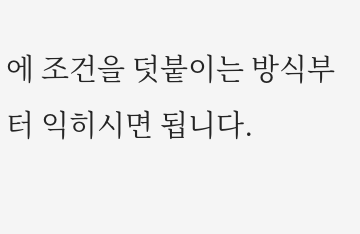에 조건을 덧붙이는 방식부터 익히시면 됩니다.